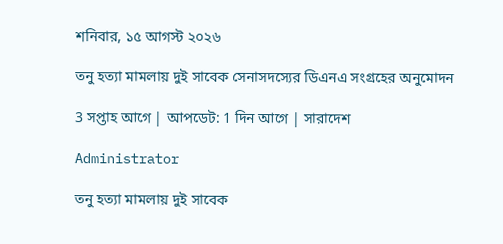শনিবার, ১৫ আগস্ট ২০২৬

তনু হত্যা মামলায় দুই সাবেক সেনাসদস্যের ডিএনএ সংগ্রহের অনুমোদন

3 সপ্তাহ আগে | আপডেট: 1 দিন আগে | সারাদেশ

Administrator

তনু হত্যা মামলায় দুই সাবেক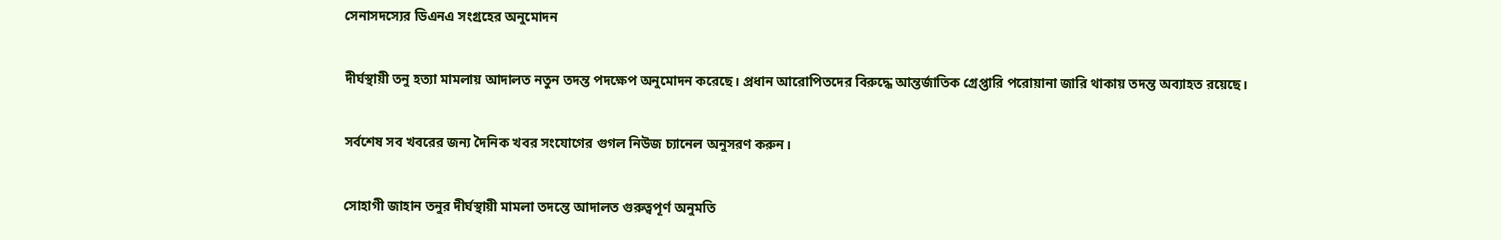সেনাসদস্যের ডিএনএ সংগ্রহের অনুমোদন

দীর্ঘস্থায়ী তনু হত্যা মামলায় আদালত নতুন তদন্ত পদক্ষেপ অনুমোদন করেছে। প্রধান আরোপিতদের বিরুদ্ধে আন্তর্জাতিক গ্রেপ্তারি পরোয়ানা জারি থাকায় তদন্ত অব্যাহত রয়েছে।

সর্বশেষ সব খবরের জন্য দৈনিক খবর সংযোগের গুগল নিউজ চ্যানেল অনুসরণ করুন।

সোহাগী জাহান তনুর দীর্ঘস্থায়ী মামলা তদন্তে আদালত গুরুত্বপূর্ণ অনুমতি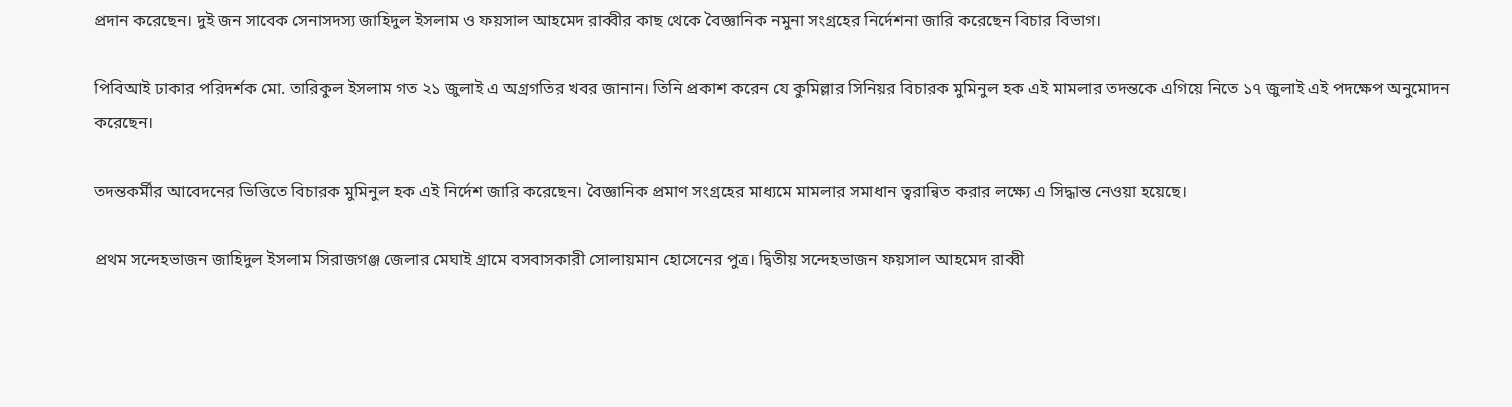প্রদান করেছেন। দুই জন সাবেক সেনাসদস্য জাহিদুল ইসলাম ও ফয়সাল আহমেদ রাব্বীর কাছ থেকে বৈজ্ঞানিক নমুনা সংগ্রহের নির্দেশনা জারি করেছেন বিচার বিভাগ।

পিবিআই ঢাকার পরিদর্শক মো. তারিকুল ইসলাম গত ২১ জুলাই এ অগ্রগতির খবর জানান। তিনি প্রকাশ করেন যে কুমিল্লার সিনিয়র বিচারক মুমিনুল হক এই মামলার তদন্তকে এগিয়ে নিতে ১৭ জুলাই এই পদক্ষেপ অনুমোদন করেছেন।

তদন্তকর্মীর আবেদনের ভিত্তিতে বিচারক মুমিনুল হক এই নির্দেশ জারি করেছেন। বৈজ্ঞানিক প্রমাণ সংগ্রহের মাধ্যমে মামলার সমাধান ত্বরান্বিত করার লক্ষ্যে এ সিদ্ধান্ত নেওয়া হয়েছে।

প্রথম সন্দেহভাজন জাহিদুল ইসলাম সিরাজগঞ্জ জেলার মেঘাই গ্রামে বসবাসকারী সোলায়মান হোসেনের পুত্র। দ্বিতীয় সন্দেহভাজন ফয়সাল আহমেদ রাব্বী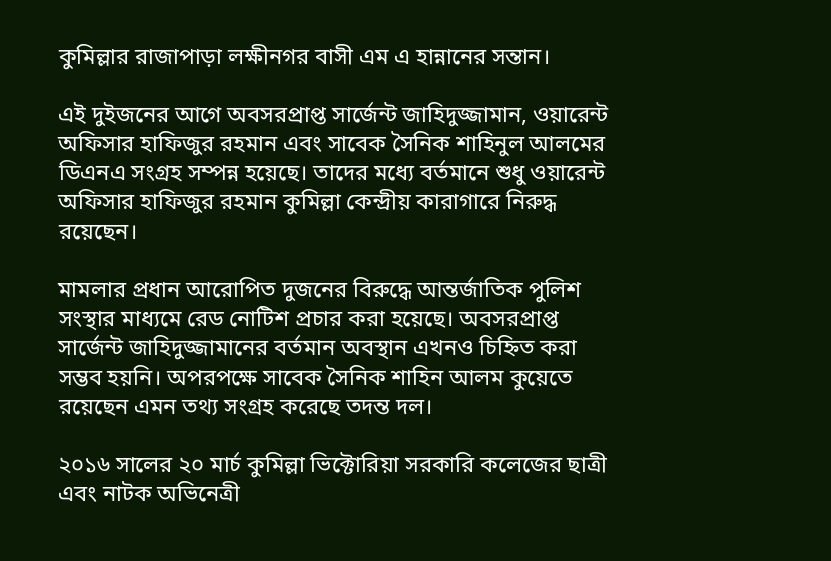কুমিল্লার রাজাপাড়া লক্ষীনগর বাসী এম এ হান্নানের সন্তান।

এই দুইজনের আগে অবসরপ্রাপ্ত সার্জেন্ট জাহিদুজ্জামান, ওয়ারেন্ট অফিসার হাফিজুর রহমান এবং সাবেক সৈনিক শাহিনুল আলমের ডিএনএ সংগ্রহ সম্পন্ন হয়েছে। তাদের মধ্যে বর্তমানে শুধু ওয়ারেন্ট অফিসার হাফিজুর রহমান কুমিল্লা কেন্দ্রীয় কারাগারে নিরুদ্ধ রয়েছেন।

মামলার প্রধান আরোপিত দুজনের বিরুদ্ধে আন্তর্জাতিক পুলিশ সংস্থার মাধ্যমে রেড নোটিশ প্রচার করা হয়েছে। অবসরপ্রাপ্ত সার্জেন্ট জাহিদুজ্জামানের বর্তমান অবস্থান এখনও চিহ্নিত করা সম্ভব হয়নি। অপরপক্ষে সাবেক সৈনিক শাহিন আলম কুয়েতে রয়েছেন এমন তথ্য সংগ্রহ করেছে তদন্ত দল।

২০১৬ সালের ২০ মার্চ কুমিল্লা ভিক্টোরিয়া সরকারি কলেজের ছাত্রী এবং নাটক অভিনেত্রী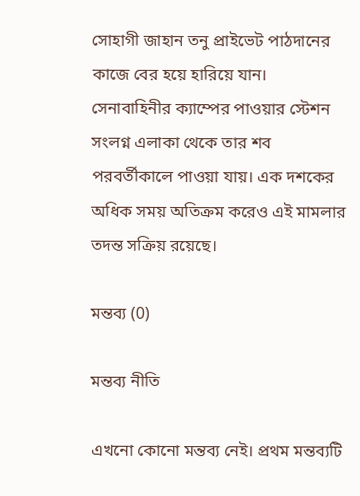সোহাগী জাহান তনু প্রাইভেট পাঠদানের কাজে বের হয়ে হারিয়ে যান। সেনাবাহিনীর ক্যাম্পের পাওয়ার স্টেশন সংলগ্ন এলাকা থেকে তার শব পরবর্তীকালে পাওয়া যায়। এক দশকের অধিক সময় অতিক্রম করেও এই মামলার তদন্ত সক্রিয় রয়েছে।

মন্তব্য (0)

মন্তব্য নীতি

এখনো কোনো মন্তব্য নেই। প্রথম মন্তব্যটি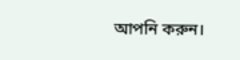আপনি করুন।